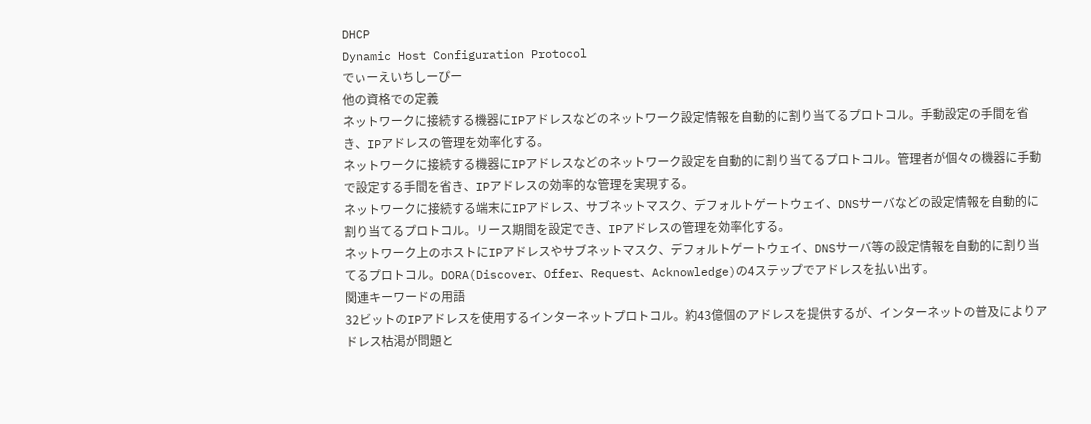DHCP
Dynamic Host Configuration Protocol
でぃーえいちしーぴー
他の資格での定義
ネットワークに接続する機器にIPアドレスなどのネットワーク設定情報を自動的に割り当てるプロトコル。手動設定の手間を省き、IPアドレスの管理を効率化する。
ネットワークに接続する機器にIPアドレスなどのネットワーク設定を自動的に割り当てるプロトコル。管理者が個々の機器に手動で設定する手間を省き、IPアドレスの効率的な管理を実現する。
ネットワークに接続する端末にIPアドレス、サブネットマスク、デフォルトゲートウェイ、DNSサーバなどの設定情報を自動的に割り当てるプロトコル。リース期間を設定でき、IPアドレスの管理を効率化する。
ネットワーク上のホストにIPアドレスやサブネットマスク、デフォルトゲートウェイ、DNSサーバ等の設定情報を自動的に割り当てるプロトコル。DORA(Discover、Offer、Request、Acknowledge)の4ステップでアドレスを払い出す。
関連キーワードの用語
32ビットのIPアドレスを使用するインターネットプロトコル。約43億個のアドレスを提供するが、インターネットの普及によりアドレス枯渇が問題と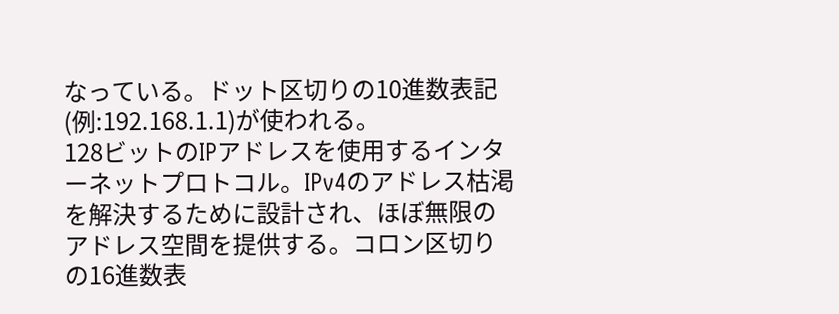なっている。ドット区切りの10進数表記(例:192.168.1.1)が使われる。
128ビットのIPアドレスを使用するインターネットプロトコル。IPv4のアドレス枯渇を解決するために設計され、ほぼ無限のアドレス空間を提供する。コロン区切りの16進数表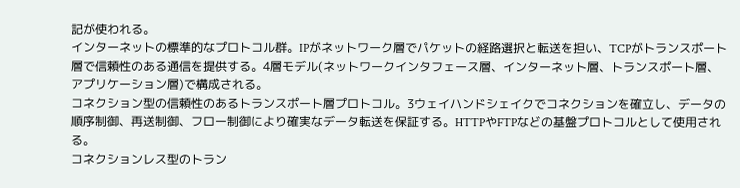記が使われる。
インターネットの標準的なプロトコル群。IPがネットワーク層でパケットの経路選択と転送を担い、TCPがトランスポート層で信頼性のある通信を提供する。4層モデル(ネットワークインタフェース層、インターネット層、トランスポート層、アプリケーション層)で構成される。
コネクション型の信頼性のあるトランスポート層プロトコル。3ウェイハンドシェイクでコネクションを確立し、データの順序制御、再送制御、フロー制御により確実なデータ転送を保証する。HTTPやFTPなどの基盤プロトコルとして使用される。
コネクションレス型のトラン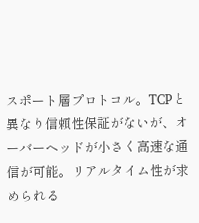スポート層プロトコル。TCPと異なり信頼性保証がないが、オーバーヘッドが小さく高速な通信が可能。リアルタイム性が求められる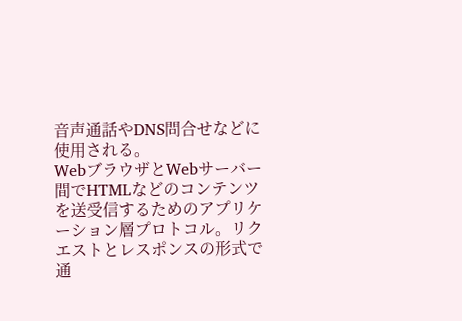音声通話やDNS問合せなどに使用される。
WebブラウザとWebサーバー間でHTMLなどのコンテンツを送受信するためのアプリケーション層プロトコル。リクエストとレスポンスの形式で通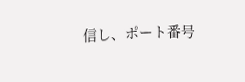信し、ポート番号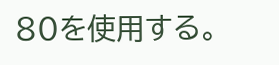80を使用する。